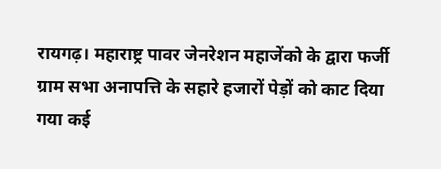रायगढ़। महाराष्ट्र पावर जेनरेशन महाजेंको के द्वारा फर्जी ग्राम सभा अनापत्ति के सहारे हजारों पेड़ों को काट दिया गया कई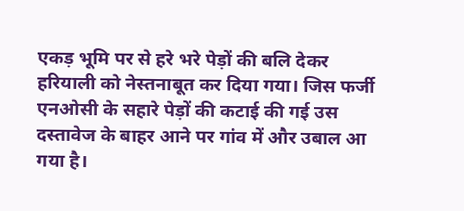एकड़ भूमि पर से हरे भरे पेड़ों की बलि देकर हरियाली को नेस्तनाबूत कर दिया गया। जिस फर्जी एनओसी के सहारे पेड़ों की कटाई की गई उस दस्तावेज के बाहर आने पर गांव में और उबाल आ गया है।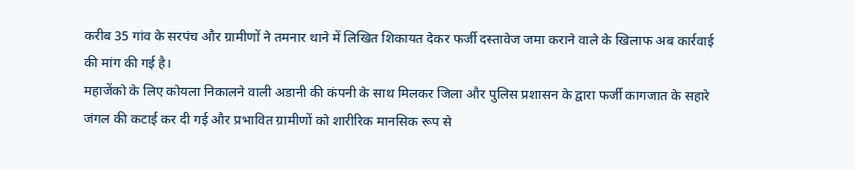करीब 35 गांव के सरपंच और ग्रामीणों ने तमनार थाने में लिखित शिकायत देकर फर्जी दस्तावेज जमा कराने वाले के खिलाफ अब कार्रवाई की मांग की गई है।
महाजेंको के लिए कोयला निकालने वाली अडानी की कंपनी के साथ मिलकर जिला और पुलिस प्रशासन के द्वारा फर्जी कागजात के सहारे जंगल की कटाई कर दी गई और प्रभावित ग्रामीणों को शारीरिक मानसिक रूप से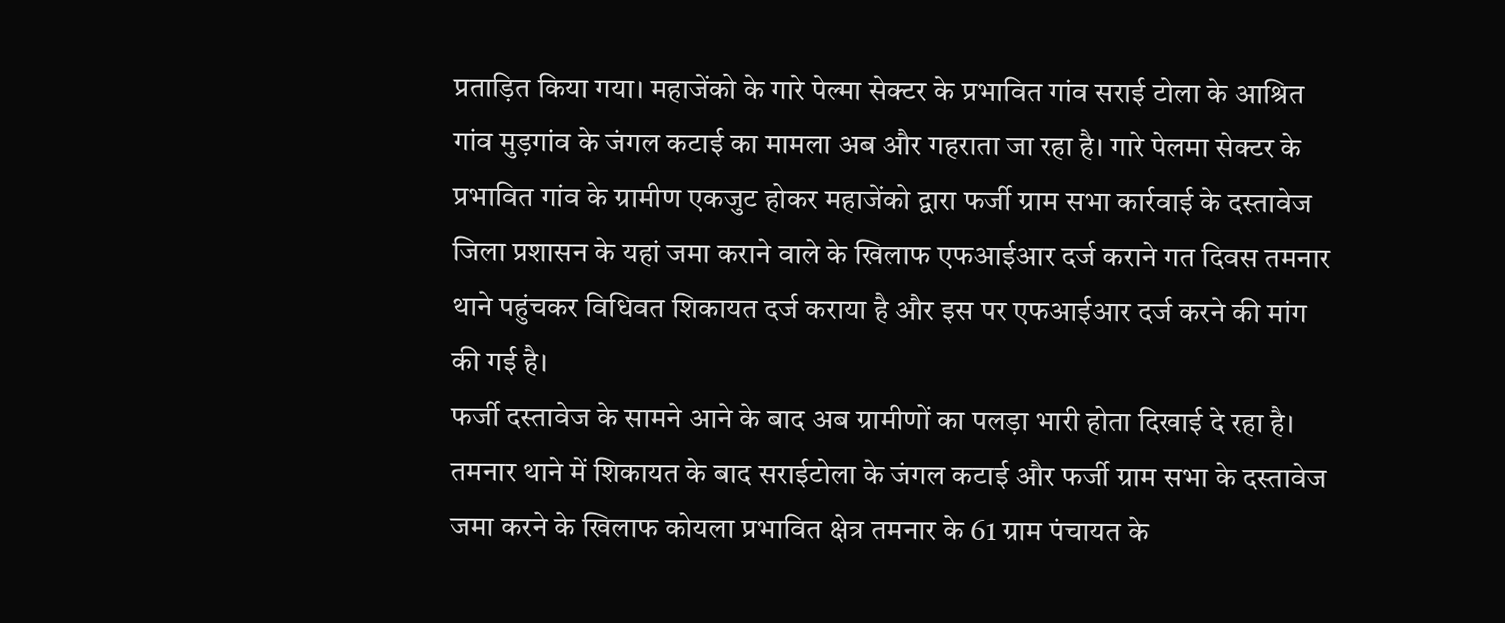प्रताड़ित किया गया। महाजेंको के गारे पेल्मा सेक्टर के प्रभावित गांव सराई टोला के आश्रित गांव मुड़गांव के जंगल कटाई का मामला अब और गहराता जा रहा है। गारे पेलमा सेक्टर के प्रभावित गांव के ग्रामीण एकजुट होकर महाजेंको द्वारा फर्जी ग्राम सभा कार्रवाई के दस्तावेज जिला प्रशासन के यहां जमा कराने वाले के खिलाफ एफआईआर दर्ज कराने गत दिवस तमनार थाने पहुंचकर विधिवत शिकायत दर्ज कराया है और इस पर एफआईआर दर्ज करने की मांग की गई है।
फर्जी दस्तावेज के सामने आने के बाद अब ग्रामीणों का पलड़ा भारी होता दिखाई दे रहा है। तमनार थाने में शिकायत के बाद सराईटोला के जंगल कटाई और फर्जी ग्राम सभा के दस्तावेज जमा करने के खिलाफ कोयला प्रभावित क्षेत्र तमनार के 61 ग्राम पंचायत के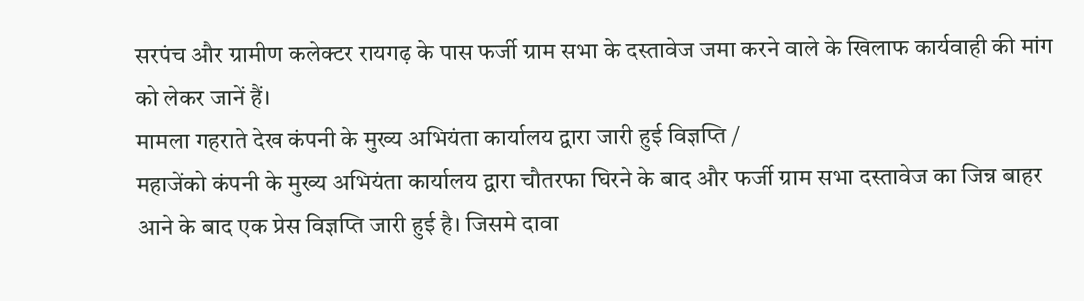सरपंच और ग्रामीण कलेक्टर रायगढ़ के पास फर्जी ग्राम सभा के दस्तावेज जमा करने वाले के खिलाफ कार्यवाही की मांग को लेकर जानें हैं।
मामला गहराते देख कंपनी के मुख्य अभियंता कार्यालय द्वारा जारी हुई विज्ञप्ति /
महाजेंको कंपनी के मुख्य अभियंता कार्यालय द्वारा चौतरफा घिरने के बाद और फर्जी ग्राम सभा दस्तावेज का जिन्न बाहर आने के बाद एक प्रेस विज्ञप्ति जारी हुई है। जिसमे दावा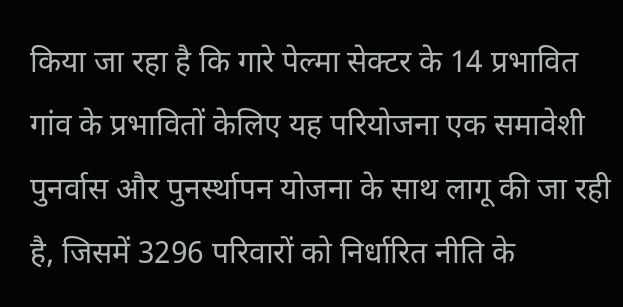किया जा रहा है कि गारे पेल्मा सेक्टर के 14 प्रभावित गांव के प्रभावितों केलिए यह परियोजना एक समावेशी पुनर्वास और पुनर्स्थापन योजना के साथ लागू की जा रही है, जिसमें 3296 परिवारों को निर्धारित नीति के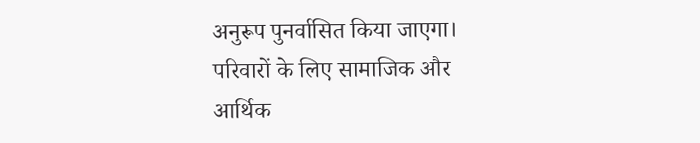अनुरूप पुनर्वासित किया जाएगा। परिवारों के लिए सामाजिक और आर्थिक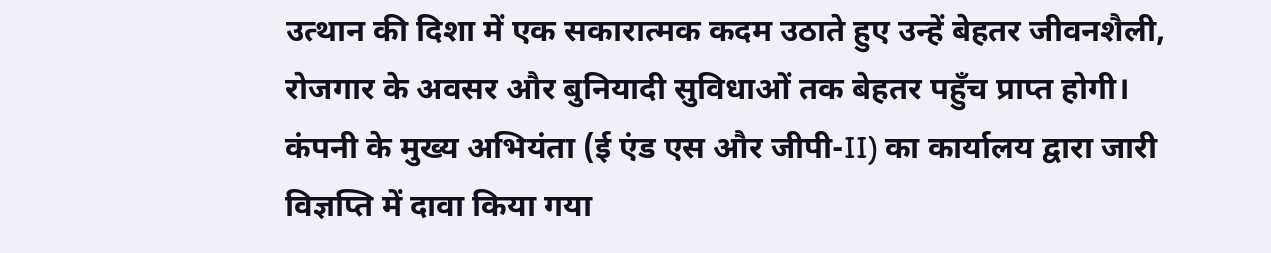उत्थान की दिशा में एक सकारात्मक कदम उठाते हुए उन्हें बेहतर जीवनशैली, रोजगार के अवसर और बुनियादी सुविधाओं तक बेहतर पहुँच प्राप्त होगी।
कंपनी के मुख्य अभियंता (ई एंड एस और जीपी-II) का कार्यालय द्वारा जारी विज्ञप्ति में दावा किया गया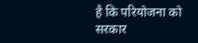है कि परियोजना को सरकार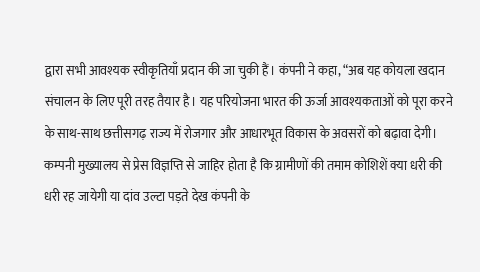द्वारा सभी आवश्यक स्वीकृतियाँ प्रदान की जा चुकी हैं। कंपनी ने कहा, “अब यह कोयला खदान संचालन के लिए पूरी तरह तैयार है। यह परियोजना भारत की ऊर्जा आवश्यकताओं को पूरा करने के साथ-साथ छत्तीसगढ़ राज्य में रोजगार और आधारभूत विकास के अवसरों को बढ़ावा देगी।
कम्पनी मुख्यालय से प्रेस विज्ञप्ति से जाहिर होता है कि ग्रामीणों की तमाम कोशिशें क्या धरी की धरी रह जायेगी या दांव उल्टा पड़ते देख कंपनी के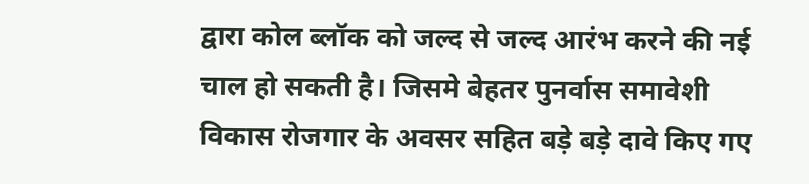द्वारा कोल ब्लॉक को जल्द से जल्द आरंभ करने की नई चाल हो सकती है। जिसमे बेहतर पुनर्वास समावेशी विकास रोजगार के अवसर सहित बड़े बड़े दावे किए गए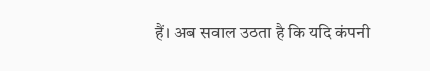हैं। अब सवाल उठता है कि यदि कंपनी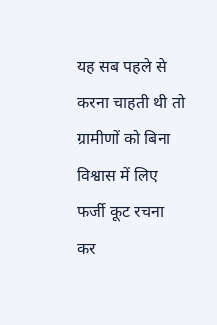यह सब पहले से करना चाहती थी तो ग्रामीणों को बिना विश्वास में लिए फर्जी कूट रचना कर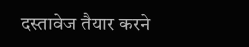दस्तावेज तैयार करने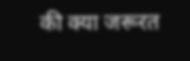की क्या जरूरत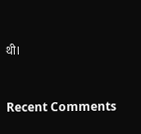थी।


Recent Comments